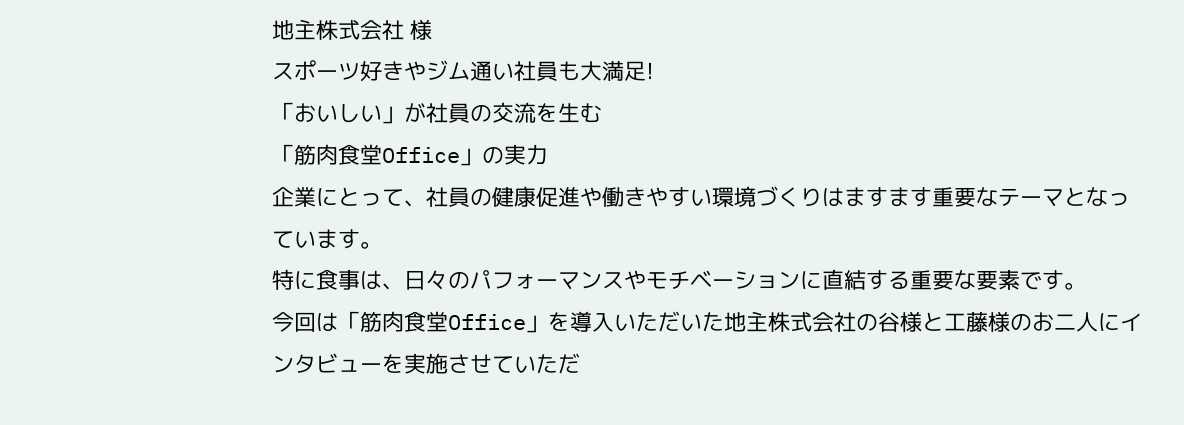地主株式会社 様
スポーツ好きやジム通い社員も大満足!
「おいしい」が社員の交流を生む
「筋肉食堂Office」の実力
企業にとって、社員の健康促進や働きやすい環境づくりはますます重要なテーマとなっています。
特に食事は、日々のパフォーマンスやモチベーションに直結する重要な要素です。
今回は「筋肉食堂Office」を導入いただいた地主株式会社の谷様と工藤様のお二人にインタビューを実施させていただ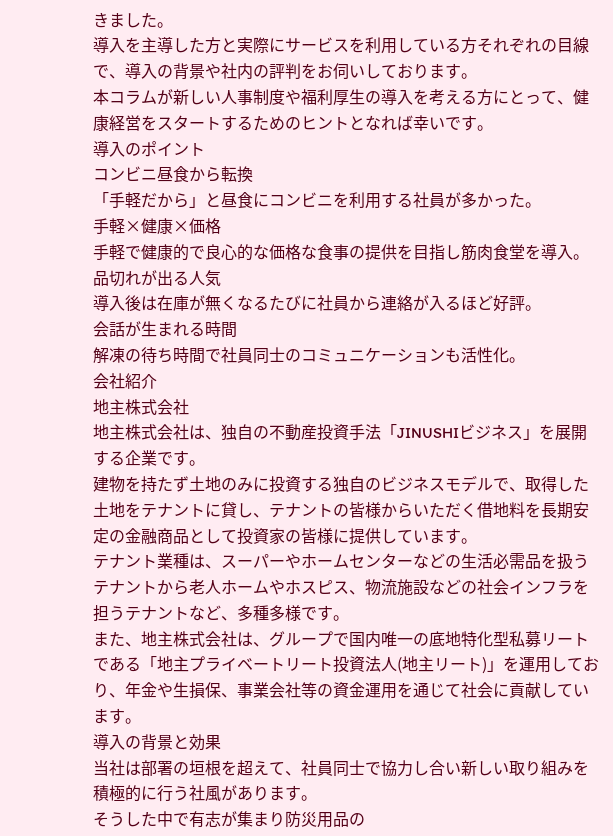きました。
導入を主導した方と実際にサービスを利用している方それぞれの目線で、導入の背景や社内の評判をお伺いしております。
本コラムが新しい人事制度や福利厚生の導入を考える方にとって、健康経営をスタートするためのヒントとなれば幸いです。
導入のポイント
コンビニ昼食から転換
「手軽だから」と昼食にコンビニを利用する社員が多かった。
手軽×健康×価格
手軽で健康的で良心的な価格な食事の提供を目指し筋肉食堂を導入。
品切れが出る人気
導入後は在庫が無くなるたびに社員から連絡が入るほど好評。
会話が生まれる時間
解凍の待ち時間で社員同士のコミュニケーションも活性化。
会社紹介
地主株式会社
地主株式会社は、独自の不動産投資手法「JINUSHIビジネス」を展開する企業です。
建物を持たず土地のみに投資する独自のビジネスモデルで、取得した土地をテナントに貸し、テナントの皆様からいただく借地料を長期安定の金融商品として投資家の皆様に提供しています。
テナント業種は、スーパーやホームセンターなどの生活必需品を扱うテナントから老人ホームやホスピス、物流施設などの社会インフラを担うテナントなど、多種多様です。
また、地主株式会社は、グループで国内唯一の底地特化型私募リートである「地主プライベートリート投資法人(地主リート)」を運用しており、年金や生損保、事業会社等の資金運用を通じて社会に貢献しています。
導入の背景と効果
当社は部署の垣根を超えて、社員同士で協力し合い新しい取り組みを積極的に行う社風があります。
そうした中で有志が集まり防災用品の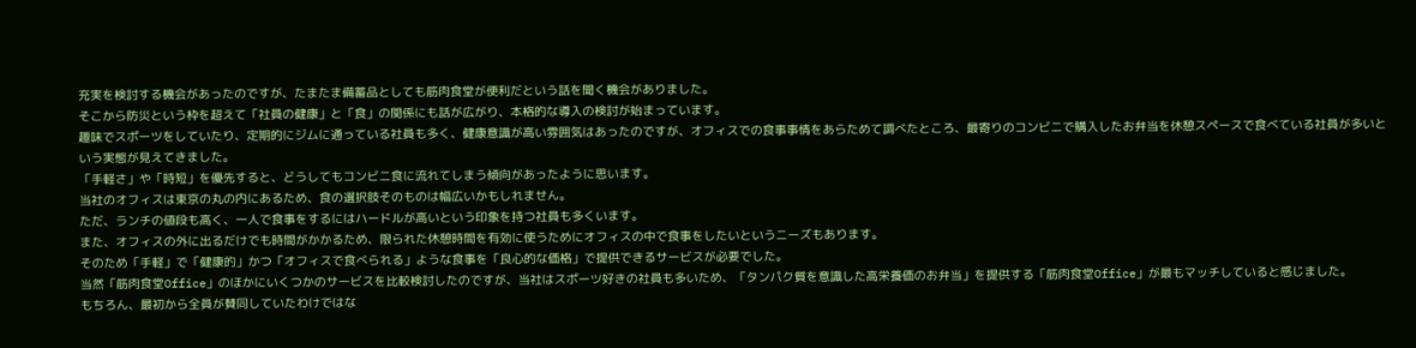充実を検討する機会があったのですが、たまたま備蓄品としても筋肉食堂が便利だという話を聞く機会がありました。
そこから防災という枠を超えて「社員の健康」と「食」の関係にも話が広がり、本格的な導入の検討が始まっています。
趣味でスポーツをしていたり、定期的にジムに通っている社員も多く、健康意識が高い雰囲気はあったのですが、オフィスでの食事事情をあらためて調べたところ、最寄りのコンビニで購入したお弁当を休憩スペースで食べている社員が多いという実態が見えてきました。
「手軽さ」や「時短」を優先すると、どうしてもコンビニ食に流れてしまう傾向があったように思います。
当社のオフィスは東京の丸の内にあるため、食の選択肢そのものは幅広いかもしれません。
ただ、ランチの値段も高く、一人で食事をするにはハードルが高いという印象を持つ社員も多くいます。
また、オフィスの外に出るだけでも時間がかかるため、限られた休憩時間を有効に使うためにオフィスの中で食事をしたいというニーズもあります。
そのため「手軽」で「健康的」かつ「オフィスで食べられる」ような食事を「良心的な価格」で提供できるサービスが必要でした。
当然「筋肉食堂Office」のほかにいくつかのサービスを比較検討したのですが、当社はスポーツ好きの社員も多いため、「タンパク質を意識した高栄養価のお弁当」を提供する「筋肉食堂Office」が最もマッチしていると感じました。
もちろん、最初から全員が賛同していたわけではな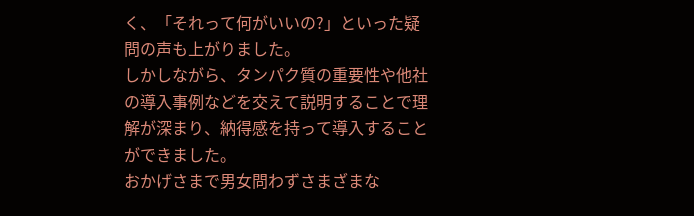く、「それって何がいいの?」といった疑問の声も上がりました。
しかしながら、タンパク質の重要性や他社の導入事例などを交えて説明することで理解が深まり、納得感を持って導入することができました。
おかげさまで男女問わずさまざまな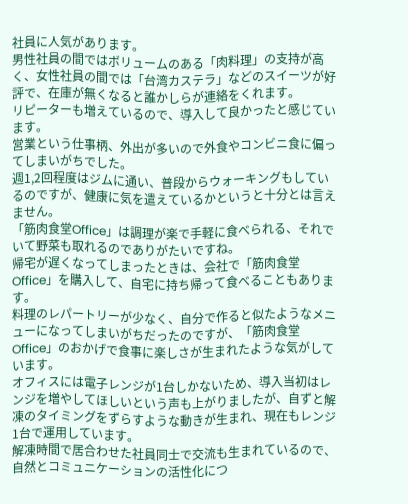社員に人気があります。
男性社員の間ではボリュームのある「肉料理」の支持が高く、女性社員の間では「台湾カステラ」などのスイーツが好評で、在庫が無くなると誰かしらが連絡をくれます。
リピーターも増えているので、導入して良かったと感じています。
営業という仕事柄、外出が多いので外食やコンビニ食に偏ってしまいがちでした。
週1,2回程度はジムに通い、普段からウォーキングもしているのですが、健康に気を遣えているかというと十分とは言えません。
「筋肉食堂Office」は調理が楽で手軽に食べられる、それでいて野菜も取れるのでありがたいですね。
帰宅が遅くなってしまったときは、会社で「筋肉食堂Office」を購入して、自宅に持ち帰って食べることもあります。
料理のレパートリーが少なく、自分で作ると似たようなメニューになってしまいがちだったのですが、「筋肉食堂Office」のおかげで食事に楽しさが生まれたような気がしています。
オフィスには電子レンジが1台しかないため、導入当初はレンジを増やしてほしいという声も上がりましたが、自ずと解凍のタイミングをずらすような動きが生まれ、現在もレンジ1台で運用しています。
解凍時間で居合わせた社員同士で交流も生まれているので、自然とコミュニケーションの活性化につ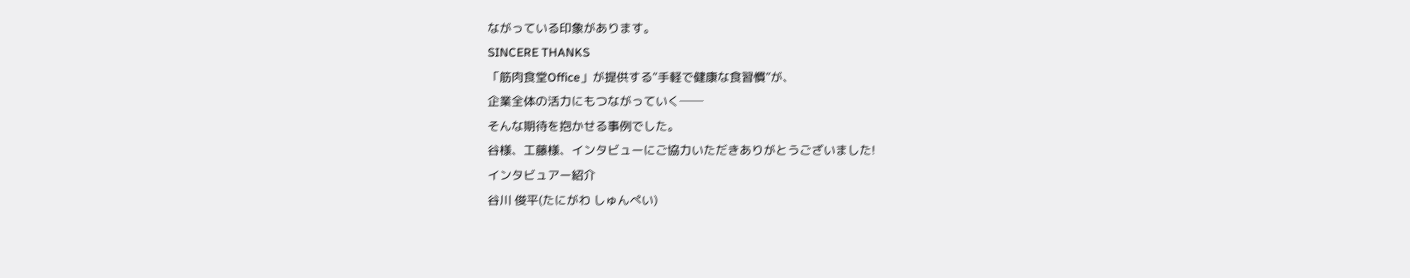ながっている印象があります。
SINCERE THANKS
「筋肉食堂Office」が提供する“手軽で健康な食習慣”が、
企業全体の活力にもつながっていく──
そんな期待を抱かせる事例でした。
谷様、工藤様、インタビューにご協力いただきありがとうございました!
インタビュアー紹介
谷川 俊平(たにがわ しゅんぺい)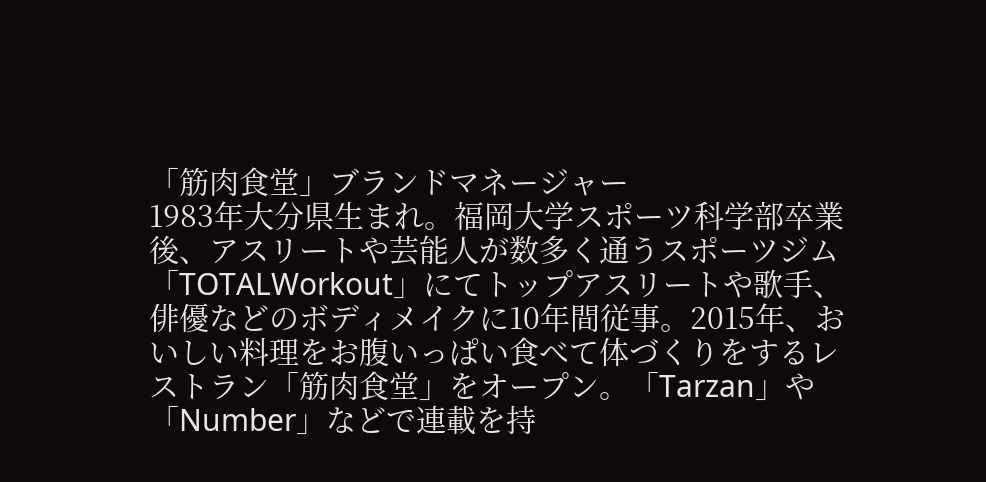「筋肉食堂」ブランドマネージャー
1983年大分県生まれ。福岡大学スポーツ科学部卒業後、アスリートや芸能人が数多く通うスポーツジム「TOTALWorkout」にてトップアスリートや歌手、俳優などのボディメイクに10年間従事。2015年、おいしい料理をお腹いっぱい食べて体づくりをするレストラン「筋肉食堂」をオープン。「Tarzan」や「Number」などで連載を持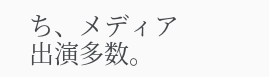ち、メディア出演多数。